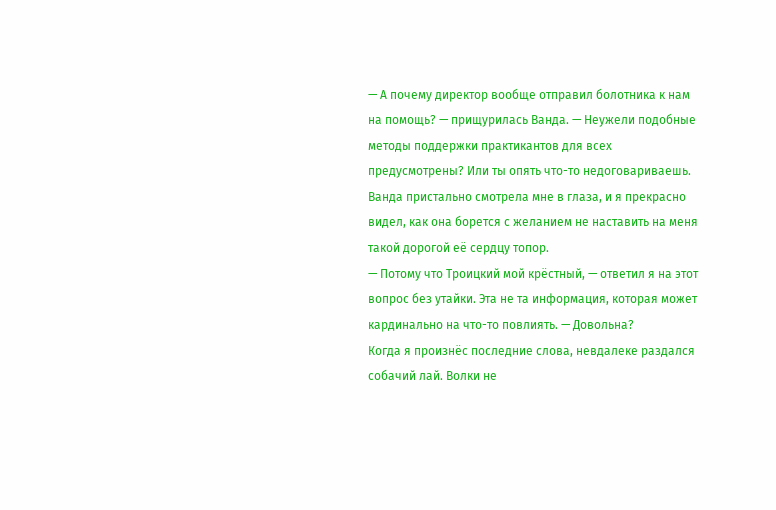— А почему директор вообще отправил болотника к нам на помощь? — прищурилась Ванда. — Неужели подобные методы поддержки практикантов для всех предусмотрены? Или ты опять что-то недоговариваешь.
Ванда пристально смотрела мне в глаза, и я прекрасно видел, как она борется с желанием не наставить на меня такой дорогой её сердцу топор.
— Потому что Троицкий мой крёстный, — ответил я на этот вопрос без утайки. Эта не та информация, которая может кардинально на что-то повлиять. — Довольна?
Когда я произнёс последние слова, невдалеке раздался собачий лай. Волки не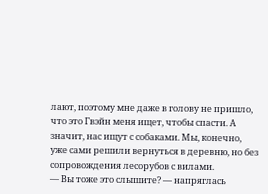лают, поэтому мне даже в голову не пришло, что это Гвэйн меня ищет, чтобы спасти. А значит, нас ищут с собаками. Мы, конечно, уже сами решили вернуться в деревню, но без сопровождения лесорубов с вилами.
— Вы тоже это слышите? — напряглась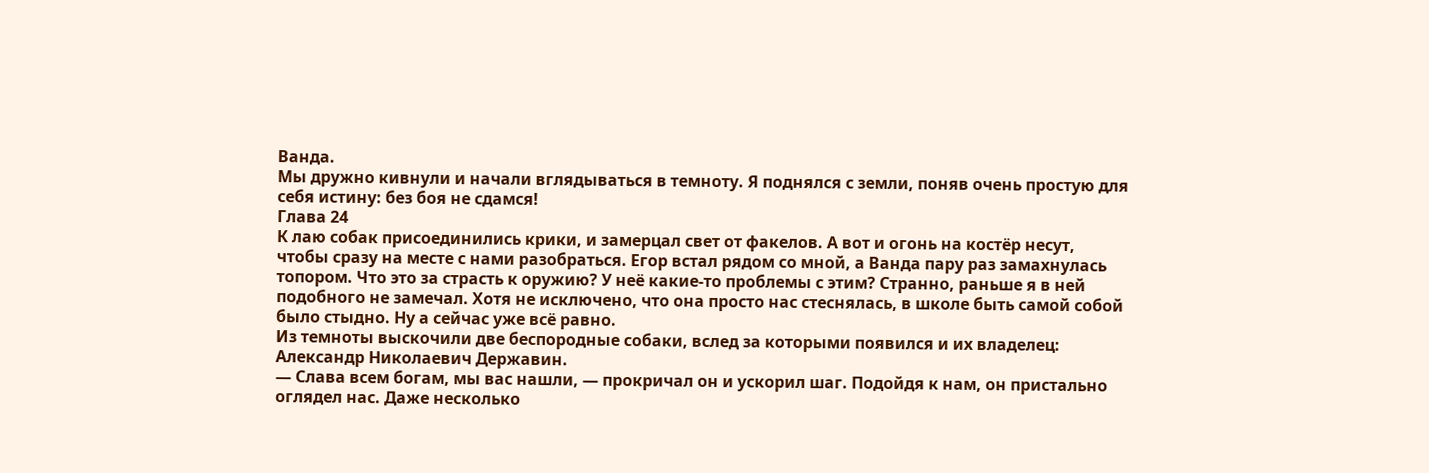Ванда.
Мы дружно кивнули и начали вглядываться в темноту. Я поднялся с земли, поняв очень простую для себя истину: без боя не сдамся!
Глава 24
К лаю собак присоединились крики, и замерцал свет от факелов. А вот и огонь на костёр несут, чтобы сразу на месте с нами разобраться. Егор встал рядом со мной, а Ванда пару раз замахнулась топором. Что это за страсть к оружию? У неё какие-то проблемы с этим? Странно, раньше я в ней подобного не замечал. Хотя не исключено, что она просто нас стеснялась, в школе быть самой собой было стыдно. Ну а сейчас уже всё равно.
Из темноты выскочили две беспородные собаки, вслед за которыми появился и их владелец: Александр Николаевич Державин.
— Слава всем богам, мы вас нашли, — прокричал он и ускорил шаг. Подойдя к нам, он пристально оглядел нас. Даже несколько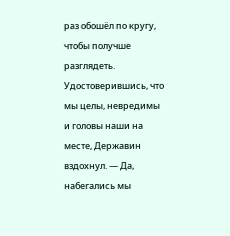раз обошёл по кругу, чтобы получше разглядеть. Удостоверившись, что мы целы, невредимы и головы наши на месте, Державин вздохнул. — Да, набегались мы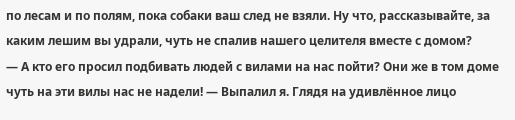по лесам и по полям, пока собаки ваш след не взяли. Ну что, рассказывайте, за каким лешим вы удрали, чуть не спалив нашего целителя вместе с домом?
— А кто его просил подбивать людей с вилами на нас пойти? Они же в том доме чуть на эти вилы нас не надели! — Выпалил я. Глядя на удивлённое лицо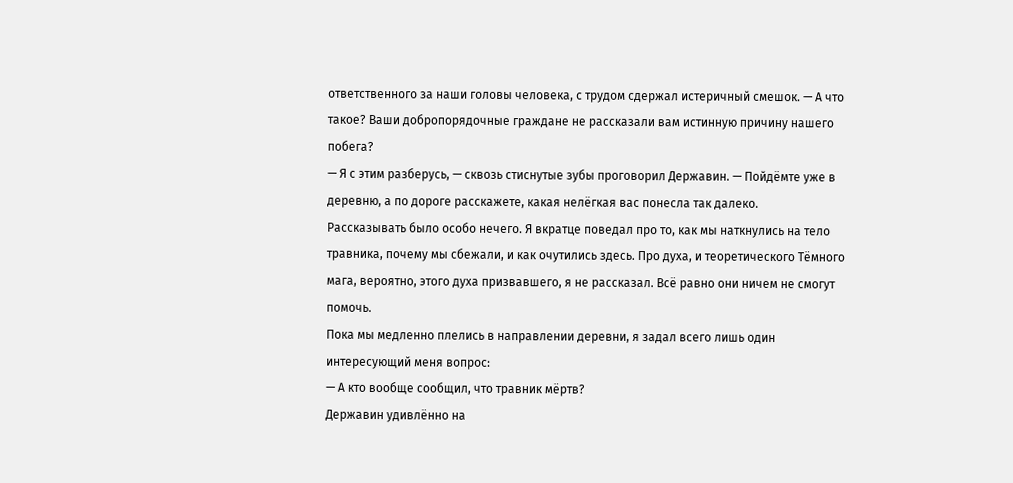ответственного за наши головы человека, с трудом сдержал истеричный смешок. — А что такое? Ваши добропорядочные граждане не рассказали вам истинную причину нашего побега?
— Я с этим разберусь, — сквозь стиснутые зубы проговорил Державин. — Пойдёмте уже в деревню, а по дороге расскажете, какая нелёгкая вас понесла так далеко.
Рассказывать было особо нечего. Я вкратце поведал про то, как мы наткнулись на тело травника, почему мы сбежали, и как очутились здесь. Про духа, и теоретического Тёмного мага, вероятно, этого духа призвавшего, я не рассказал. Всё равно они ничем не смогут помочь.
Пока мы медленно плелись в направлении деревни, я задал всего лишь один интересующий меня вопрос:
— А кто вообще сообщил, что травник мёртв?
Державин удивлённо на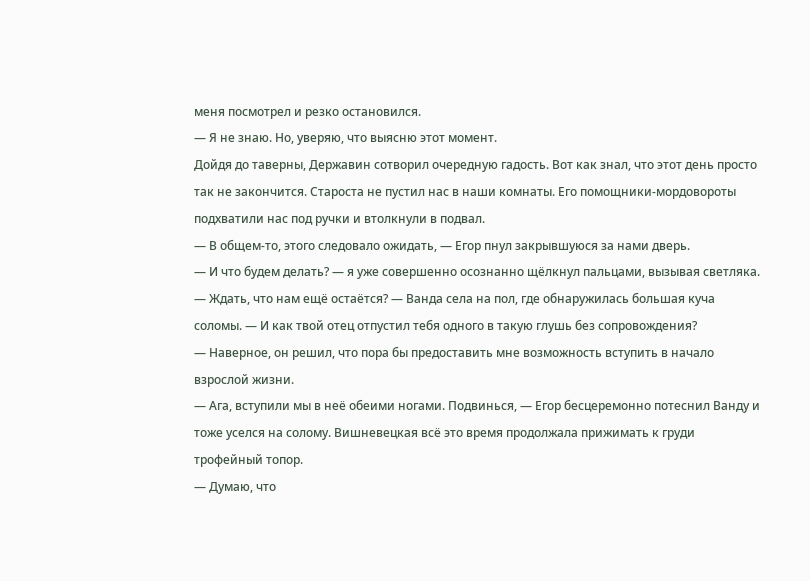меня посмотрел и резко остановился.
— Я не знаю. Но, уверяю, что выясню этот момент.
Дойдя до таверны, Державин сотворил очередную гадость. Вот как знал, что этот день просто так не закончится. Староста не пустил нас в наши комнаты. Его помощники-мордовороты подхватили нас под ручки и втолкнули в подвал.
— В общем-то, этого следовало ожидать, — Егор пнул закрывшуюся за нами дверь.
— И что будем делать? — я уже совершенно осознанно щёлкнул пальцами, вызывая светляка.
— Ждать, что нам ещё остаётся? — Ванда села на пол, где обнаружилась большая куча соломы. — И как твой отец отпустил тебя одного в такую глушь без сопровождения?
— Наверное, он решил, что пора бы предоставить мне возможность вступить в начало взрослой жизни.
— Ага, вступили мы в неё обеими ногами. Подвинься, — Егор бесцеремонно потеснил Ванду и тоже уселся на солому. Вишневецкая всё это время продолжала прижимать к груди трофейный топор.
— Думаю, что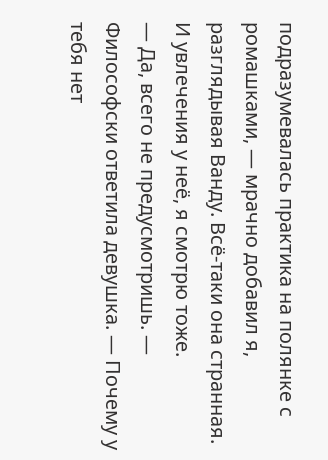подразумевалась практика на полянке с ромашками, — мрачно добавил я, разглядывая Ванду. Всё-таки она странная. И увлечения у неё, я смотрю тоже.
— Да, всего не предусмотришь. — Философски ответила девушка. — Почему у тебя нет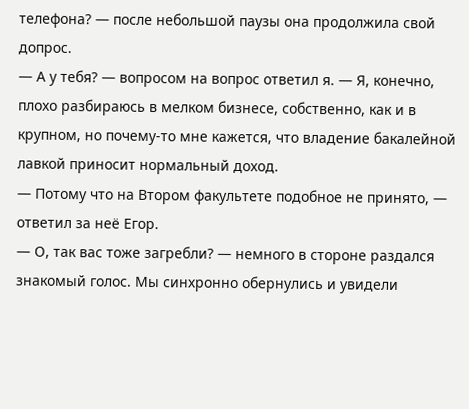телефона? — после небольшой паузы она продолжила свой допрос.
— А у тебя? — вопросом на вопрос ответил я. — Я, конечно, плохо разбираюсь в мелком бизнесе, собственно, как и в крупном, но почему-то мне кажется, что владение бакалейной лавкой приносит нормальный доход.
— Потому что на Втором факультете подобное не принято, — ответил за неё Егор.
— О, так вас тоже загребли? — немного в стороне раздался знакомый голос. Мы синхронно обернулись и увидели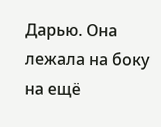Дарью. Она лежала на боку на ещё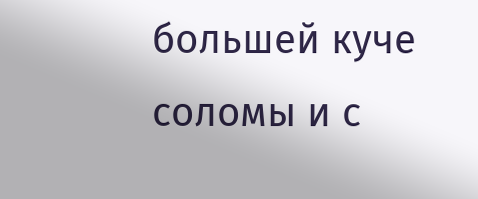большей куче соломы и с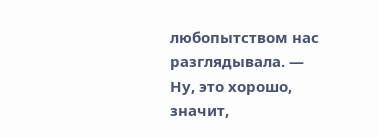любопытством нас разглядывала. — Ну, это хорошо, значит,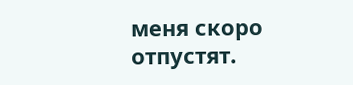меня скоро отпустят.